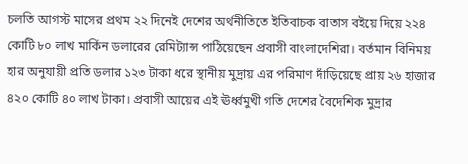চলতি আগস্ট মাসের প্রথম ২২ দিনেই দেশের অর্থনীতিতে ইতিবাচক বাতাস বইয়ে দিয়ে ২২৪ কোটি ৮০ লাখ মার্কিন ডলারের রেমিট্যান্স পাঠিয়েছেন প্রবাসী বাংলাদেশিরা। বর্তমান বিনিময় হার অনুযায়ী প্রতি ডলার ১২৩ টাকা ধরে স্থানীয় মুদ্রায় এর পরিমাণ দাঁড়িয়েছে প্রায় ২৬ হাজার ৪২০ কোটি ৪০ লাখ টাকা। প্রবাসী আয়ের এই ঊর্ধ্বমুখী গতি দেশের বৈদেশিক মুদ্রার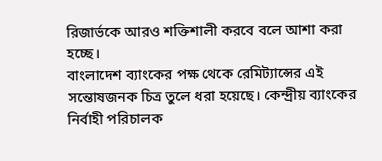রিজার্ভকে আরও শক্তিশালী করবে বলে আশা করা হচ্ছে।
বাংলাদেশ ব্যাংকের পক্ষ থেকে রেমিট্যান্সের এই সন্তোষজনক চিত্র তুলে ধরা হয়েছে। কেন্দ্রীয় ব্যাংকের নির্বাহী পরিচালক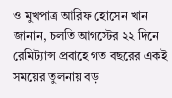ও মুখপাত্র আরিফ হোসেন খান জানান, চলতি আগস্টের ২২ দিনে রেমিট্যান্স প্রবাহে গত বছরের একই সময়ের তুলনায় বড়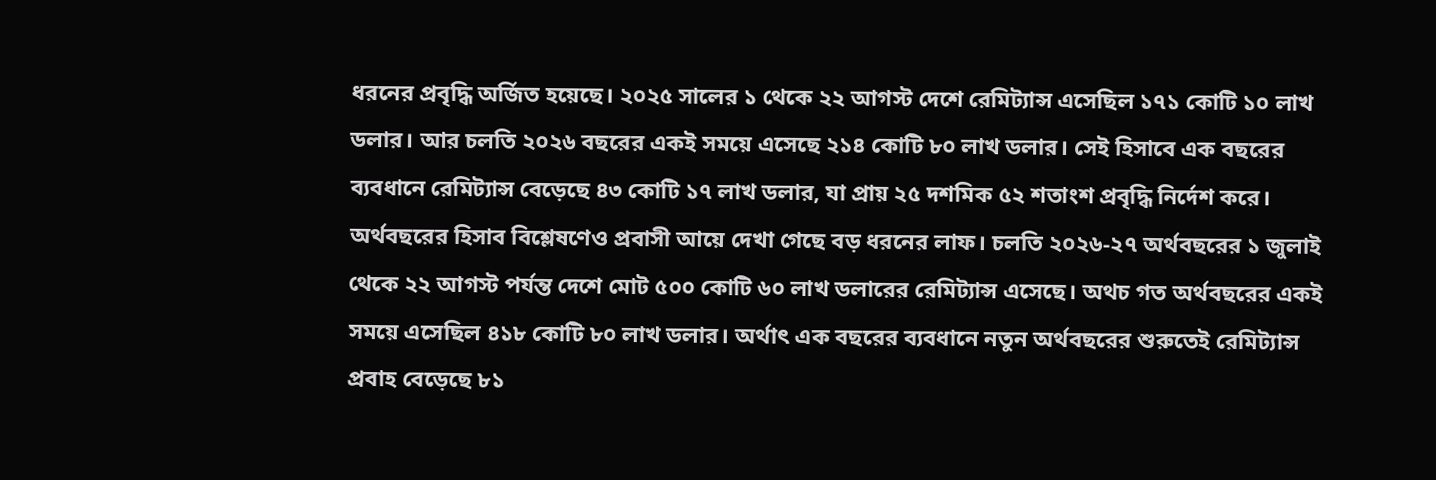ধরনের প্রবৃদ্ধি অর্জিত হয়েছে। ২০২৫ সালের ১ থেকে ২২ আগস্ট দেশে রেমিট্যান্স এসেছিল ১৭১ কোটি ১০ লাখ ডলার। আর চলতি ২০২৬ বছরের একই সময়ে এসেছে ২১৪ কোটি ৮০ লাখ ডলার। সেই হিসাবে এক বছরের ব্যবধানে রেমিট্যান্স বেড়েছে ৪৩ কোটি ১৭ লাখ ডলার, যা প্রায় ২৫ দশমিক ৫২ শতাংশ প্রবৃদ্ধি নির্দেশ করে।
অর্থবছরের হিসাব বিশ্লেষণেও প্রবাসী আয়ে দেখা গেছে বড় ধরনের লাফ। চলতি ২০২৬-২৭ অর্থবছরের ১ জুলাই থেকে ২২ আগস্ট পর্যন্ত দেশে মোট ৫০০ কোটি ৬০ লাখ ডলারের রেমিট্যান্স এসেছে। অথচ গত অর্থবছরের একই সময়ে এসেছিল ৪১৮ কোটি ৮০ লাখ ডলার। অর্থাৎ এক বছরের ব্যবধানে নতুন অর্থবছরের শুরুতেই রেমিট্যান্স প্রবাহ বেড়েছে ৮১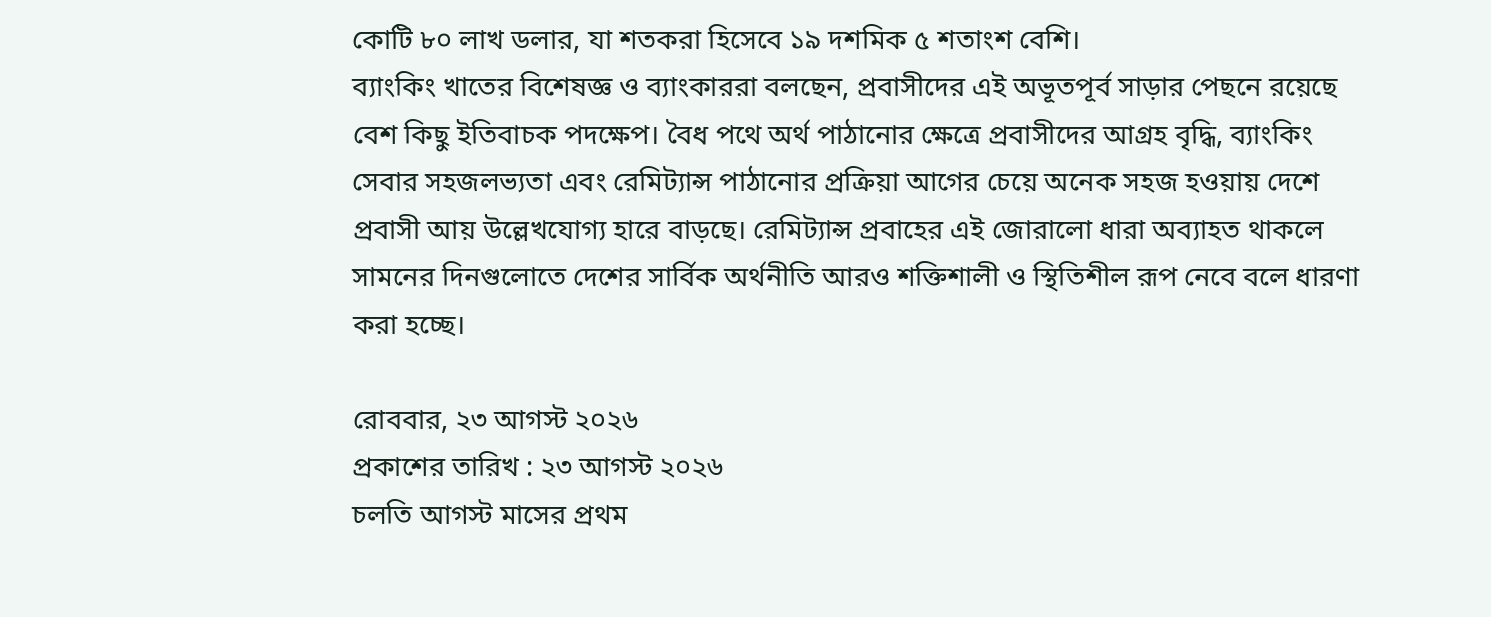কোটি ৮০ লাখ ডলার, যা শতকরা হিসেবে ১৯ দশমিক ৫ শতাংশ বেশি।
ব্যাংকিং খাতের বিশেষজ্ঞ ও ব্যাংকাররা বলছেন, প্রবাসীদের এই অভূতপূর্ব সাড়ার পেছনে রয়েছে বেশ কিছু ইতিবাচক পদক্ষেপ। বৈধ পথে অর্থ পাঠানোর ক্ষেত্রে প্রবাসীদের আগ্রহ বৃদ্ধি, ব্যাংকিং সেবার সহজলভ্যতা এবং রেমিট্যান্স পাঠানোর প্রক্রিয়া আগের চেয়ে অনেক সহজ হওয়ায় দেশে প্রবাসী আয় উল্লেখযোগ্য হারে বাড়ছে। রেমিট্যান্স প্রবাহের এই জোরালো ধারা অব্যাহত থাকলে সামনের দিনগুলোতে দেশের সার্বিক অর্থনীতি আরও শক্তিশালী ও স্থিতিশীল রূপ নেবে বলে ধারণা করা হচ্ছে।

রোববার, ২৩ আগস্ট ২০২৬
প্রকাশের তারিখ : ২৩ আগস্ট ২০২৬
চলতি আগস্ট মাসের প্রথম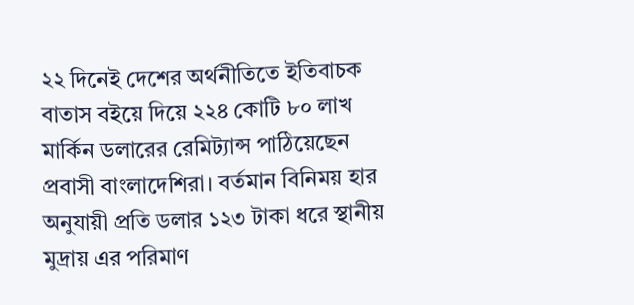২২ দিনেই দেশের অর্থনীতিতে ইতিবাচক বাতাস বইয়ে দিয়ে ২২৪ কোটি ৮০ লাখ মার্কিন ডলারের রেমিট্যান্স পাঠিয়েছেন প্রবাসী বাংলাদেশিরা। বর্তমান বিনিময় হার অনুযায়ী প্রতি ডলার ১২৩ টাকা ধরে স্থানীয় মুদ্রায় এর পরিমাণ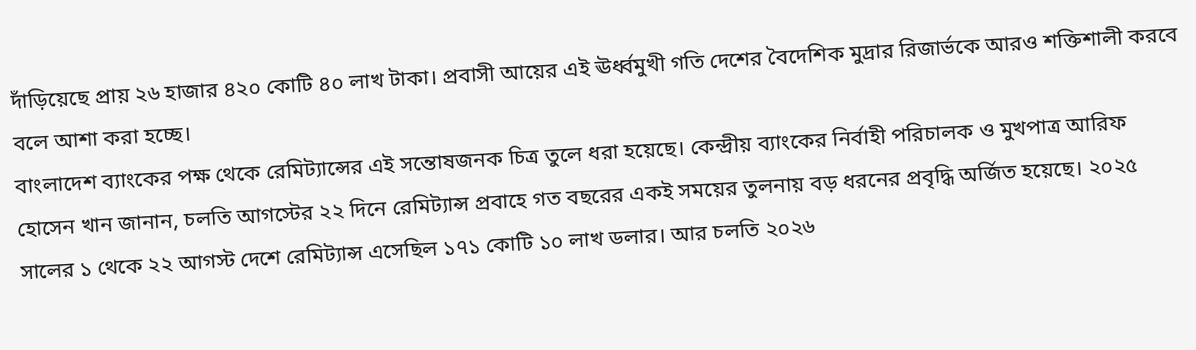দাঁড়িয়েছে প্রায় ২৬ হাজার ৪২০ কোটি ৪০ লাখ টাকা। প্রবাসী আয়ের এই ঊর্ধ্বমুখী গতি দেশের বৈদেশিক মুদ্রার রিজার্ভকে আরও শক্তিশালী করবে বলে আশা করা হচ্ছে।
বাংলাদেশ ব্যাংকের পক্ষ থেকে রেমিট্যান্সের এই সন্তোষজনক চিত্র তুলে ধরা হয়েছে। কেন্দ্রীয় ব্যাংকের নির্বাহী পরিচালক ও মুখপাত্র আরিফ হোসেন খান জানান, চলতি আগস্টের ২২ দিনে রেমিট্যান্স প্রবাহে গত বছরের একই সময়ের তুলনায় বড় ধরনের প্রবৃদ্ধি অর্জিত হয়েছে। ২০২৫ সালের ১ থেকে ২২ আগস্ট দেশে রেমিট্যান্স এসেছিল ১৭১ কোটি ১০ লাখ ডলার। আর চলতি ২০২৬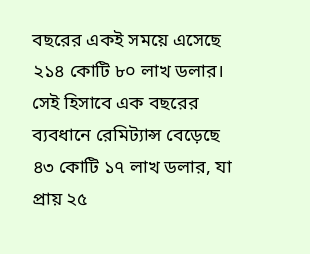বছরের একই সময়ে এসেছে ২১৪ কোটি ৮০ লাখ ডলার। সেই হিসাবে এক বছরের ব্যবধানে রেমিট্যান্স বেড়েছে ৪৩ কোটি ১৭ লাখ ডলার, যা প্রায় ২৫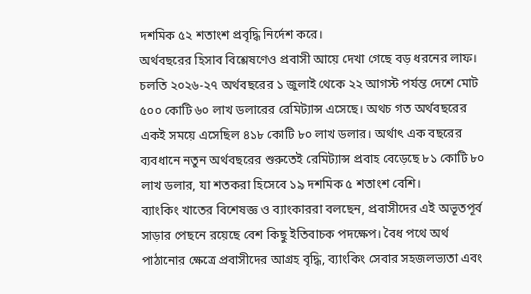দশমিক ৫২ শতাংশ প্রবৃদ্ধি নির্দেশ করে।
অর্থবছরের হিসাব বিশ্লেষণেও প্রবাসী আয়ে দেখা গেছে বড় ধরনের লাফ। চলতি ২০২৬-২৭ অর্থবছরের ১ জুলাই থেকে ২২ আগস্ট পর্যন্ত দেশে মোট ৫০০ কোটি ৬০ লাখ ডলারের রেমিট্যান্স এসেছে। অথচ গত অর্থবছরের একই সময়ে এসেছিল ৪১৮ কোটি ৮০ লাখ ডলার। অর্থাৎ এক বছরের ব্যবধানে নতুন অর্থবছরের শুরুতেই রেমিট্যান্স প্রবাহ বেড়েছে ৮১ কোটি ৮০ লাখ ডলার, যা শতকরা হিসেবে ১৯ দশমিক ৫ শতাংশ বেশি।
ব্যাংকিং খাতের বিশেষজ্ঞ ও ব্যাংকাররা বলছেন, প্রবাসীদের এই অভূতপূর্ব সাড়ার পেছনে রয়েছে বেশ কিছু ইতিবাচক পদক্ষেপ। বৈধ পথে অর্থ পাঠানোর ক্ষেত্রে প্রবাসীদের আগ্রহ বৃদ্ধি, ব্যাংকিং সেবার সহজলভ্যতা এবং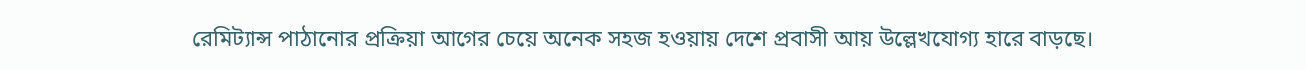রেমিট্যান্স পাঠানোর প্রক্রিয়া আগের চেয়ে অনেক সহজ হওয়ায় দেশে প্রবাসী আয় উল্লেখযোগ্য হারে বাড়ছে।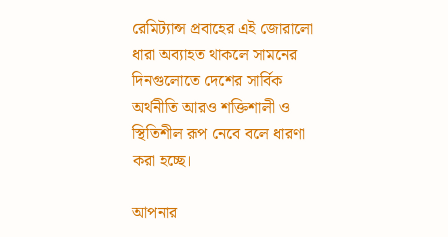রেমিট্যান্স প্রবাহের এই জোরালো ধারা অব্যাহত থাকলে সামনের দিনগুলোতে দেশের সার্বিক অর্থনীতি আরও শক্তিশালী ও স্থিতিশীল রূপ নেবে বলে ধারণা করা হচ্ছে।

আপনার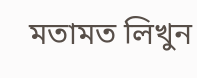মতামত লিখুন